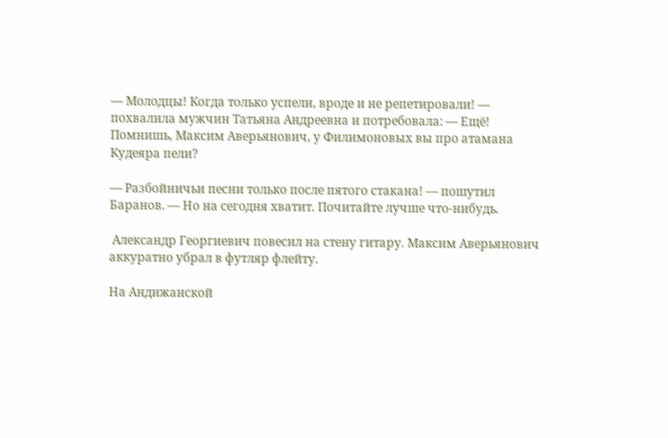— Молодцы! Когда только успели, вроде и не репетировали! — похвалила мужчин Татьяна Андреевна и потребовала: — Ещё! Помнишь, Максим Аверьянович, у Филимоновых вы про атамана Кудеяра пели?

— Разбойничьи песни только после пятого стакана! — пошутил Баранов. — Но на сегодня хватит. Почитайте лучше что-нибудь.

 Александр Георгиевич повесил на стену гитару. Максим Аверьянович аккуратно убрал в футляр флейту.

На Андижанской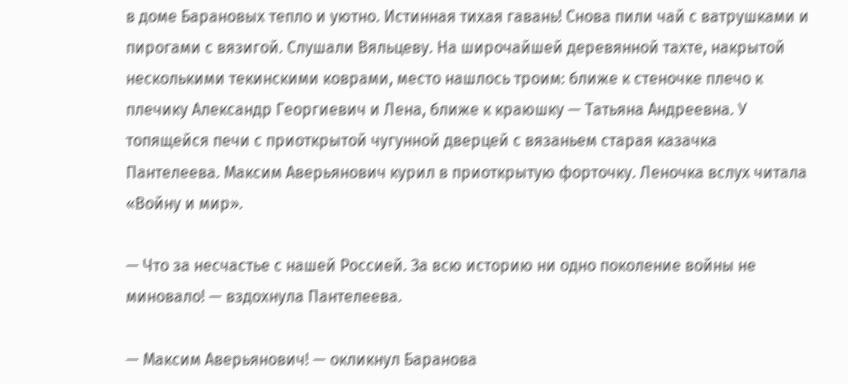в доме Барановых тепло и уютно. Истинная тихая гавань! Снова пили чай с ватрушками и пирогами с вязигой. Слушали Вяльцеву. На широчайшей деревянной тахте, накрытой несколькими текинскими коврами, место нашлось троим: ближе к стеночке плечо к плечику Александр Георгиевич и Лена, ближе к краюшку — Татьяна Андреевна. У топящейся печи с приоткрытой чугунной дверцей с вязаньем старая казачка Пантелеева. Максим Аверьянович курил в приоткрытую форточку. Леночка вслух читала «Войну и мир».

— Что за несчастье с нашей Россией. За всю историю ни одно поколение войны не миновало! — вздохнула Пантелеева.

— Максим Аверьянович! — окликнул Баранова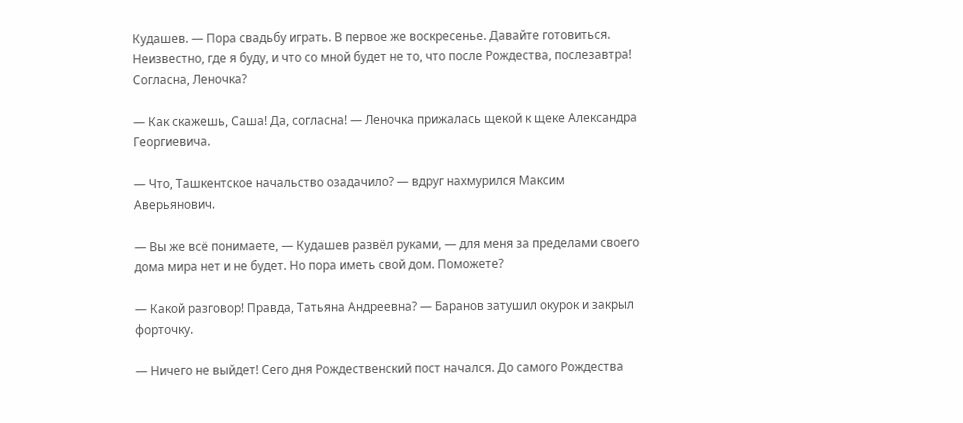Кудашев. — Пора свадьбу играть. В первое же воскресенье. Давайте готовиться. Неизвестно, где я буду, и что со мной будет не то, что после Рождества, послезавтра! Согласна, Леночка?

— Как скажешь, Саша! Да, согласна! — Леночка прижалась щекой к щеке Александра Георгиевича.

— Что, Ташкентское начальство озадачило? — вдруг нахмурился Максим Аверьянович.

— Вы же всё понимаете, — Кудашев развёл руками, — для меня за пределами своего дома мира нет и не будет. Но пора иметь свой дом. Поможете?

— Какой разговор! Правда, Татьяна Андреевна? — Баранов затушил окурок и закрыл форточку.

— Ничего не выйдет! Сего дня Рождественский пост начался. До самого Рождества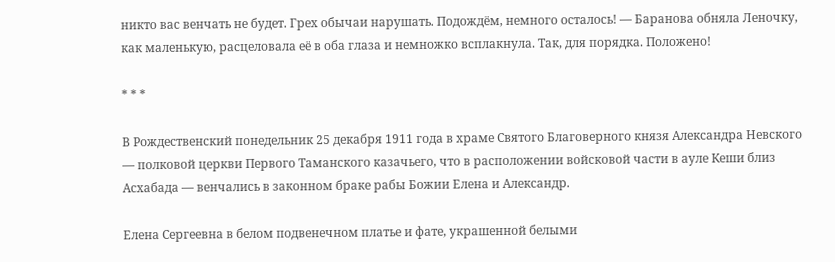никто вас венчать не будет. Грех обычаи нарушать. Подождём, немного осталось! — Баранова обняла Леночку, как маленькую, расцеловала её в оба глаза и немножко всплакнула. Так, для порядка. Положено!

* * *

В Рождественский понедельник 25 декабря 1911 года в храме Святого Благоверного князя Александра Невского — полковой церкви Первого Таманского казачьего, что в расположении войсковой части в ауле Кеши близ Асхабада — венчались в законном браке рабы Божии Елена и Александр.

Елена Сергеевна в белом подвенечном платье и фате, украшенной белыми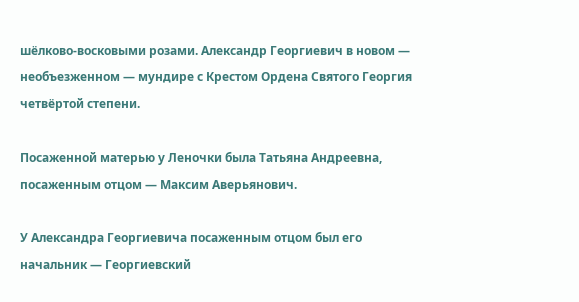шёлково-восковыми розами. Александр Георгиевич в новом — необъезженном — мундире с Крестом Ордена Святого Георгия четвёртой степени.

Посаженной матерью у Леночки была Татьяна Андреевна, посаженным отцом — Максим Аверьянович.

У Александра Георгиевича посаженным отцом был его начальник — Георгиевский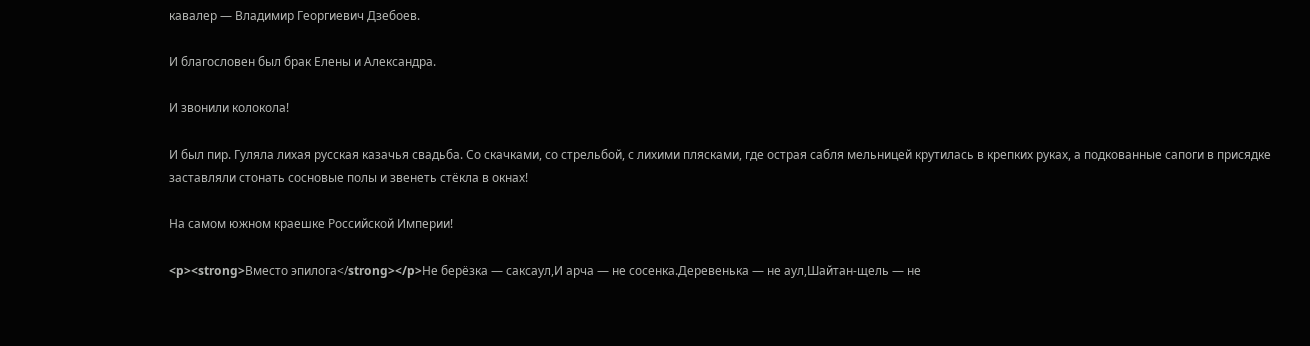кавалер — Владимир Георгиевич Дзебоев.

И благословен был брак Елены и Александра.

И звонили колокола!

И был пир. Гуляла лихая русская казачья свадьба. Со скачками, со стрельбой, с лихими плясками, где острая сабля мельницей крутилась в крепких руках, а подкованные сапоги в присядке заставляли стонать сосновые полы и звенеть стёкла в окнах!

На самом южном краешке Российской Империи!

<p><strong>Вместо эпилога</strong></p>Не берёзка — саксаул,И арча — не сосенка.Деревенька — не аул,Шайтан-щель — не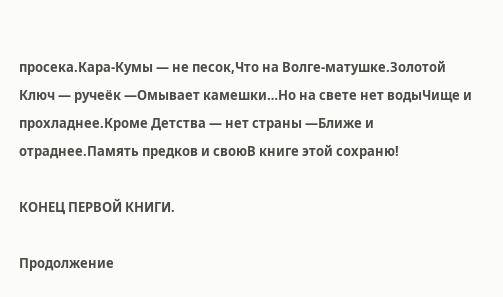просека.Кара-Кумы — не песок,Что на Волге-матушке.Золотой Ключ — ручеёк —Омывает камешки…Но на свете нет водыЧище и прохладнее.Кроме Детства — нет страны —Ближе и отраднее.Память предков и своюВ книге этой сохраню!

КОНЕЦ ПЕРВОЙ КНИГИ.

Продолжение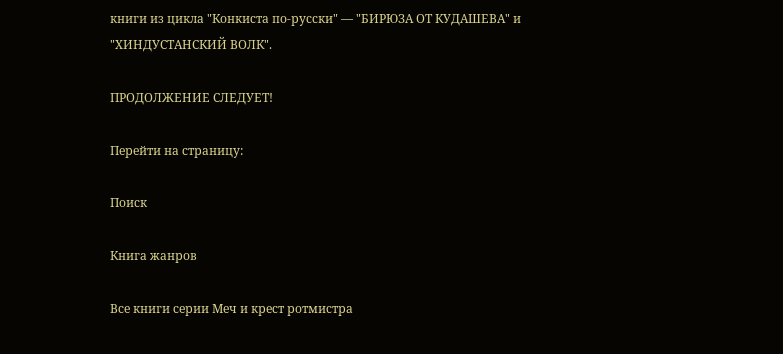книги из цикла "Конкиста по-русски" — "БИРЮЗА ОТ КУДАШЕВА" и "ХИНДУСТАНСКИЙ ВОЛК".

ПРОДОЛЖЕНИЕ СЛЕДУЕТ!

Перейти на страницу:

Поиск

Книга жанров

Все книги серии Меч и крест ротмистра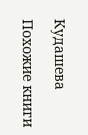Кудашева

Похожие книги